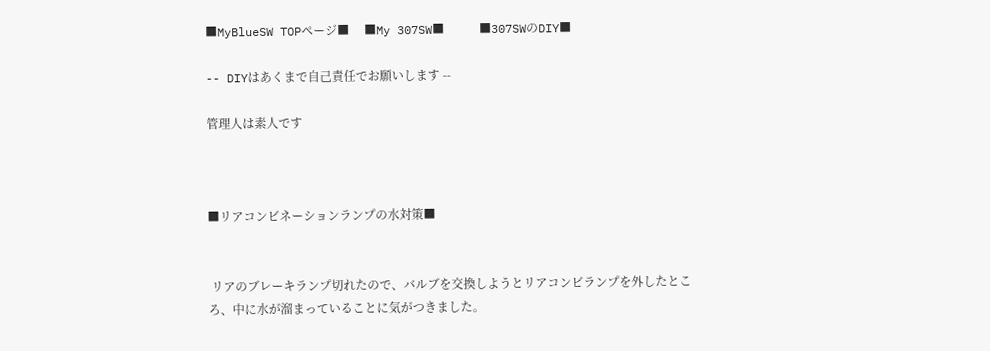■MyBlueSW TOPページ■     ■My 307SW■     ■307SWのDIY■

-- DIYはあくまで自己責任でお願いします --

管理人は素人です



■リアコンビネーションランプの水対策■


 リアのブレーキランプ切れたので、バルブを交換しようとリアコンビランプを外したところ、中に水が溜まっていることに気がつきました。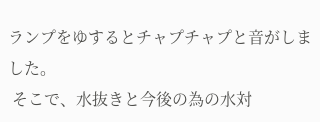ランプをゆするとチャプチャプと音がしました。
 そこで、水抜きと今後の為の水対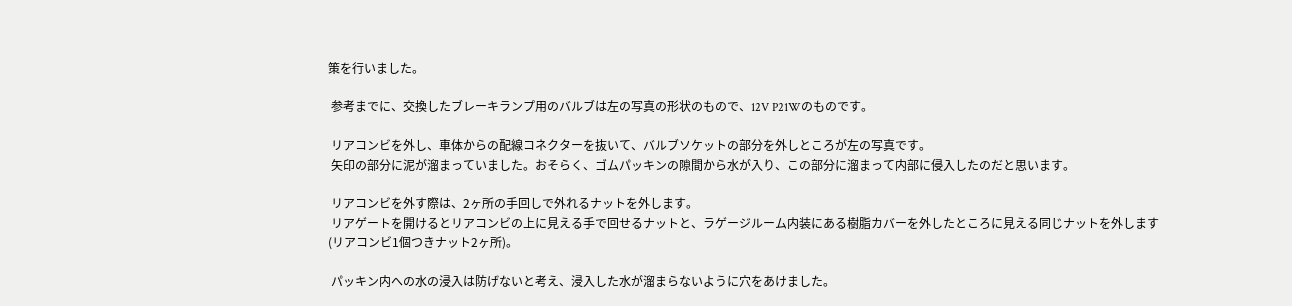策を行いました。

 参考までに、交換したブレーキランプ用のバルブは左の写真の形状のもので、12V P21Wのものです。

 リアコンビを外し、車体からの配線コネクターを抜いて、バルブソケットの部分を外しところが左の写真です。
 矢印の部分に泥が溜まっていました。おそらく、ゴムパッキンの隙間から水が入り、この部分に溜まって内部に侵入したのだと思います。

 リアコンビを外す際は、2ヶ所の手回しで外れるナットを外します。
 リアゲートを開けるとリアコンビの上に見える手で回せるナットと、ラゲージルーム内装にある樹脂カバーを外したところに見える同じナットを外します(リアコンビ1個つきナット2ヶ所)。

 パッキン内への水の浸入は防げないと考え、浸入した水が溜まらないように穴をあけました。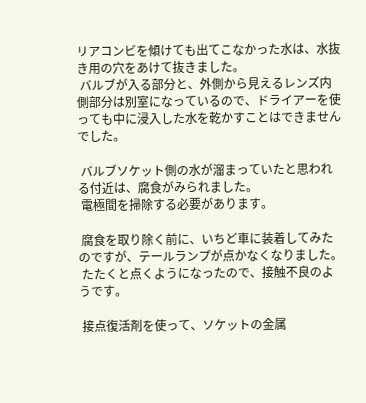リアコンビを傾けても出てこなかった水は、水抜き用の穴をあけて抜きました。
 バルブが入る部分と、外側から見えるレンズ内側部分は別室になっているので、ドライアーを使っても中に浸入した水を乾かすことはできませんでした。

 バルブソケット側の水が溜まっていたと思われる付近は、腐食がみられました。
 電極間を掃除する必要があります。

 腐食を取り除く前に、いちど車に装着してみたのですが、テールランプが点かなくなりました。
 たたくと点くようになったので、接触不良のようです。

 接点復活剤を使って、ソケットの金属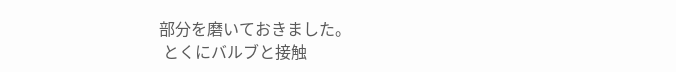部分を磨いておきました。
 とくにバルブと接触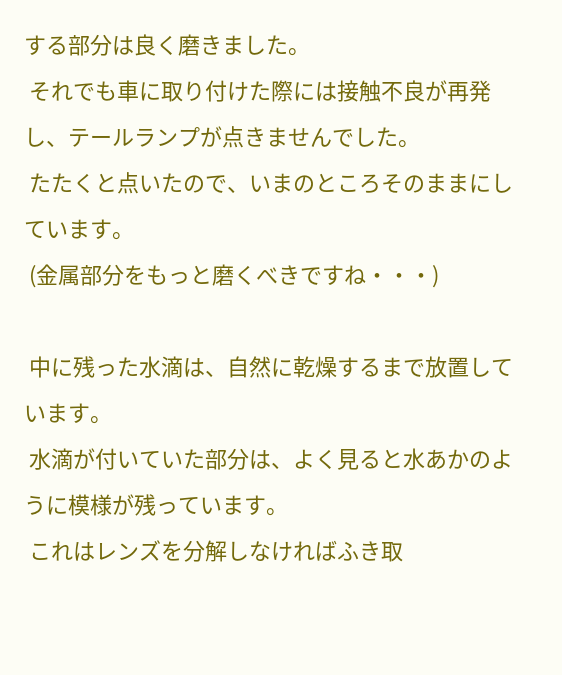する部分は良く磨きました。
 それでも車に取り付けた際には接触不良が再発し、テールランプが点きませんでした。
 たたくと点いたので、いまのところそのままにしています。
 (金属部分をもっと磨くべきですね・・・)

 中に残った水滴は、自然に乾燥するまで放置しています。
 水滴が付いていた部分は、よく見ると水あかのように模様が残っています。
 これはレンズを分解しなければふき取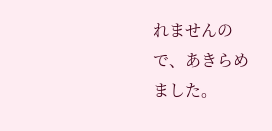れませんので、あきらめました。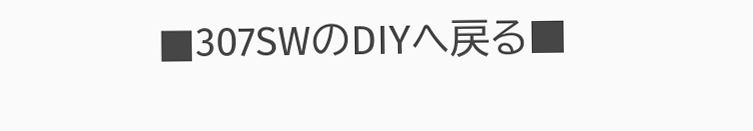■307SWのDIYへ戻る■